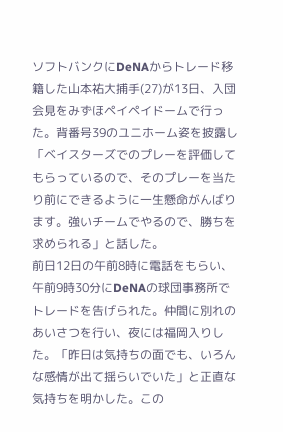ソフトバンクにDeNAからトレード移籍した山本祐大捕手(27)が13日、入団会見をみずほペイペイドームで行った。背番号39のユニホーム姿を披露し「ベイスターズでのプレーを評価してもらっているので、そのプレーを当たり前にできるように一生懸命がんばります。強いチームでやるので、勝ちを求められる」と話した。
前日12日の午前8時に電話をもらい、午前9時30分にDeNAの球団事務所でトレードを告げられた。仲間に別れのあいさつを行い、夜には福岡入りした。「昨日は気持ちの面でも、いろんな感情が出て揺らいでいた」と正直な気持ちを明かした。この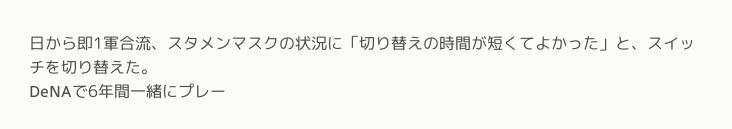日から即1軍合流、スタメンマスクの状況に「切り替えの時間が短くてよかった」と、スイッチを切り替えた。
DeNAで6年間一緒にプレー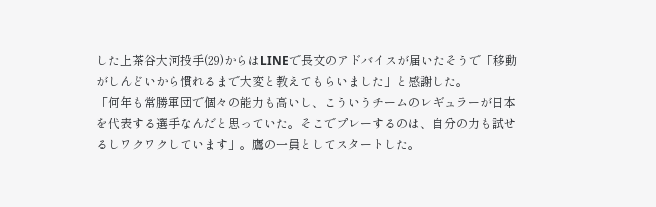した上茶谷大河投手(29)からはLINEで長文のアドバイスが届いたそうで「移動がしんどいから慣れるまで大変と教えてもらいました」と感謝した。
「何年も常勝軍団で個々の能力も高いし、こういうチームのレギュラーが日本を代表する選手なんだと思っていた。そこでプレーするのは、自分の力も試せるしワクワクしています」。鷹の一員としてスタートした。